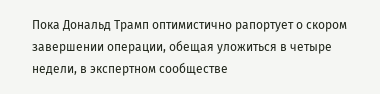Пока Дональд Трамп оптимистично рапортует о скором завершении операции, обещая уложиться в четыре недели, в экспертном сообществе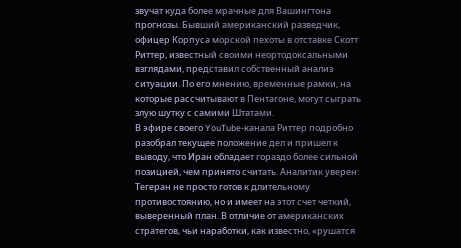звучат куда более мрачные для Вашингтона прогнозы. Бывший американский разведчик, офицер Корпуса морской пехоты в отставке Скотт Риттер, известный своими неортодоксальными взглядами, представил собственный анализ ситуации. По его мнению, временные рамки, на которые рассчитывают в Пентагоне, могут сыграть злую шутку с самими Штатами.
В эфире своего YouTube-канала Риттер подробно разобрал текущее положение дел и пришел к выводу, что Иран обладает гораздо более сильной позицией, чем принято считать. Аналитик уверен: Тегеран не просто готов к длительному противостоянию, но и имеет на этот счет четкий, выверенный план. В отличие от американских стратегов, чьи наработки, как известно, «рушатся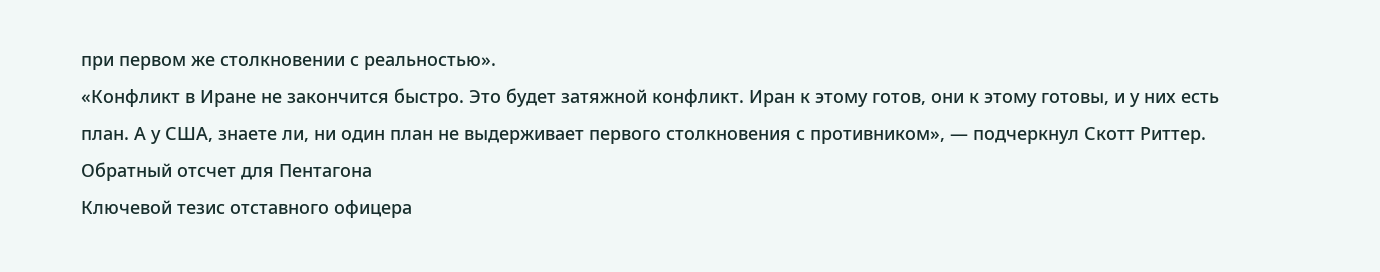при первом же столкновении с реальностью».
«Конфликт в Иране не закончится быстро. Это будет затяжной конфликт. Иран к этому готов, они к этому готовы, и у них есть план. А у США, знаете ли, ни один план не выдерживает первого столкновения с противником», — подчеркнул Скотт Риттер.
Обратный отсчет для Пентагона
Ключевой тезис отставного офицера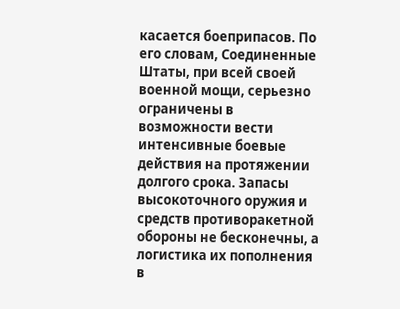касается боеприпасов. По его словам, Соединенные Штаты, при всей своей военной мощи, серьезно ограничены в возможности вести интенсивные боевые действия на протяжении долгого срока. Запасы высокоточного оружия и средств противоракетной обороны не бесконечны, а логистика их пополнения в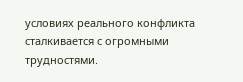условиях реального конфликта сталкивается с огромными трудностями.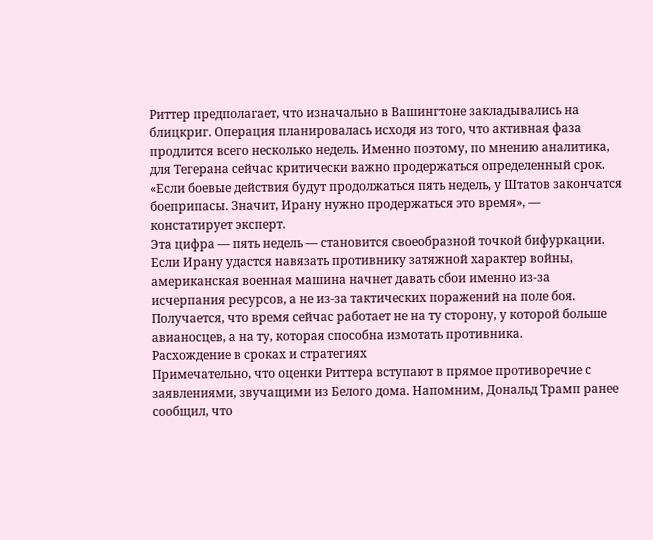Риттер предполагает, что изначально в Вашингтоне закладывались на блицкриг. Операция планировалась исходя из того, что активная фаза продлится всего несколько недель. Именно поэтому, по мнению аналитика, для Тегерана сейчас критически важно продержаться определенный срок.
«Если боевые действия будут продолжаться пять недель, у Штатов закончатся боеприпасы. Значит, Ирану нужно продержаться это время», — констатирует эксперт.
Эта цифра — пять недель — становится своеобразной точкой бифуркации. Если Ирану удастся навязать противнику затяжной характер войны, американская военная машина начнет давать сбои именно из-за исчерпания ресурсов, а не из-за тактических поражений на поле боя. Получается, что время сейчас работает не на ту сторону, у которой больше авианосцев, а на ту, которая способна измотать противника.
Расхождение в сроках и стратегиях
Примечательно, что оценки Риттера вступают в прямое противоречие с заявлениями, звучащими из Белого дома. Напомним, Дональд Трамп ранее сообщил, что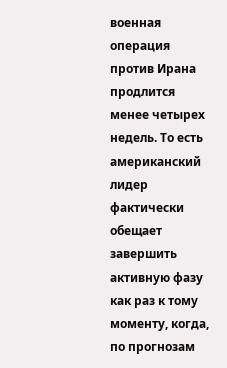военная операция против Ирана продлится менее четырех недель. То есть американский лидер фактически обещает завершить активную фазу как раз к тому моменту, когда, по прогнозам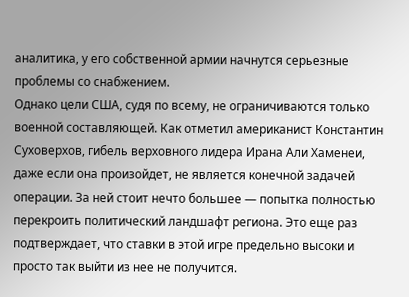аналитика, у его собственной армии начнутся серьезные проблемы со снабжением.
Однако цели США, судя по всему, не ограничиваются только военной составляющей. Как отметил американист Константин Суховерхов, гибель верховного лидера Ирана Али Хаменеи, даже если она произойдет, не является конечной задачей операции. За ней стоит нечто большее — попытка полностью перекроить политический ландшафт региона. Это еще раз подтверждает, что ставки в этой игре предельно высоки и просто так выйти из нее не получится.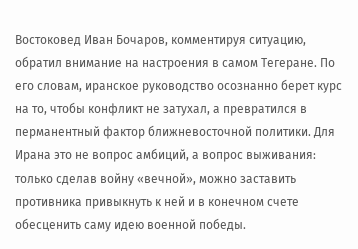Востоковед Иван Бочаров, комментируя ситуацию, обратил внимание на настроения в самом Тегеране. По его словам, иранское руководство осознанно берет курс на то, чтобы конфликт не затухал, а превратился в перманентный фактор ближневосточной политики. Для Ирана это не вопрос амбиций, а вопрос выживания: только сделав войну «вечной», можно заставить противника привыкнуть к ней и в конечном счете обесценить саму идею военной победы.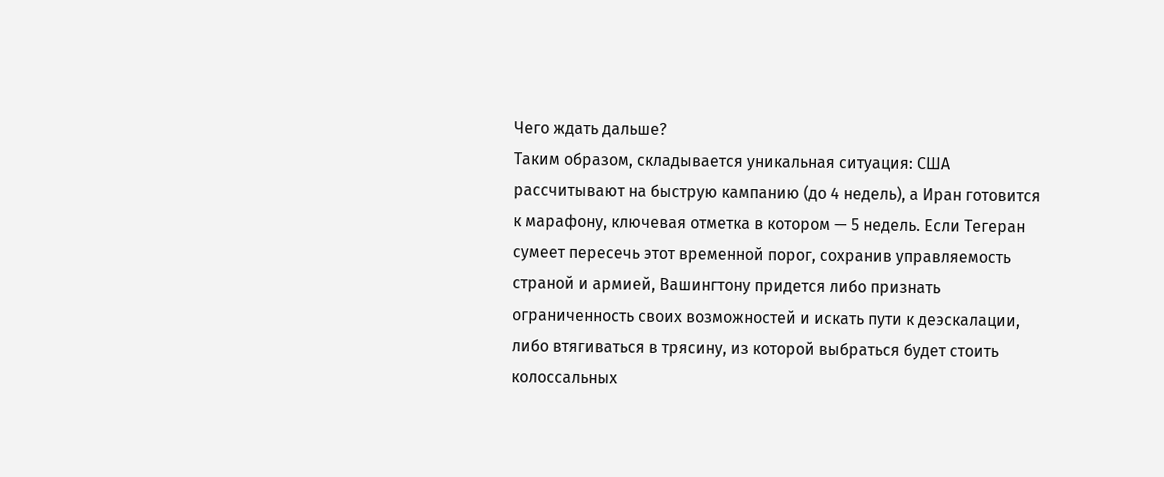Чего ждать дальше?
Таким образом, складывается уникальная ситуация: США рассчитывают на быструю кампанию (до 4 недель), а Иран готовится к марафону, ключевая отметка в котором — 5 недель. Если Тегеран сумеет пересечь этот временной порог, сохранив управляемость страной и армией, Вашингтону придется либо признать ограниченность своих возможностей и искать пути к деэскалации, либо втягиваться в трясину, из которой выбраться будет стоить колоссальных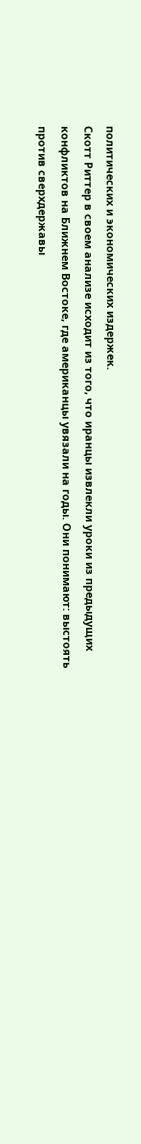политических и экономических издержек.
Скотт Риттер в своем анализе исходит из того, что иранцы извлекли уроки из предыдущих конфликтов на Ближнем Востоке, где американцы увязали на годы. Они понимают: выстоять против сверхдержавы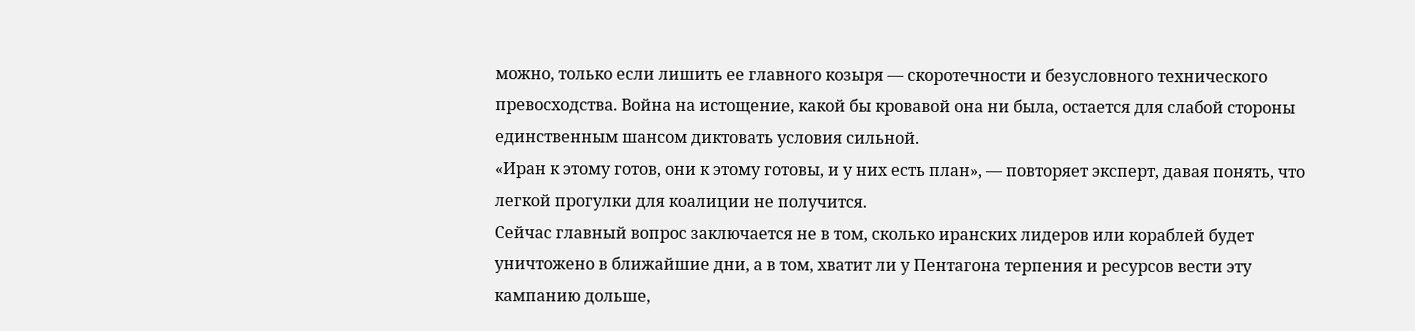можно, только если лишить ее главного козыря — скоротечности и безусловного технического превосходства. Война на истощение, какой бы кровавой она ни была, остается для слабой стороны единственным шансом диктовать условия сильной.
«Иран к этому готов, они к этому готовы, и у них есть план», — повторяет эксперт, давая понять, что легкой прогулки для коалиции не получится.
Сейчас главный вопрос заключается не в том, сколько иранских лидеров или кораблей будет уничтожено в ближайшие дни, а в том, хватит ли у Пентагона терпения и ресурсов вести эту кампанию дольше,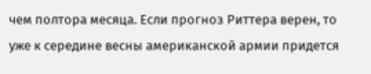чем полтора месяца. Если прогноз Риттера верен, то уже к середине весны американской армии придется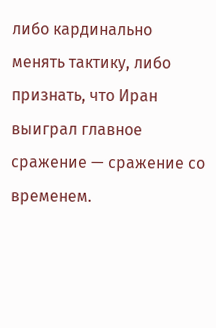либо кардинально менять тактику, либо признать, что Иран выиграл главное сражение — сражение со временем.